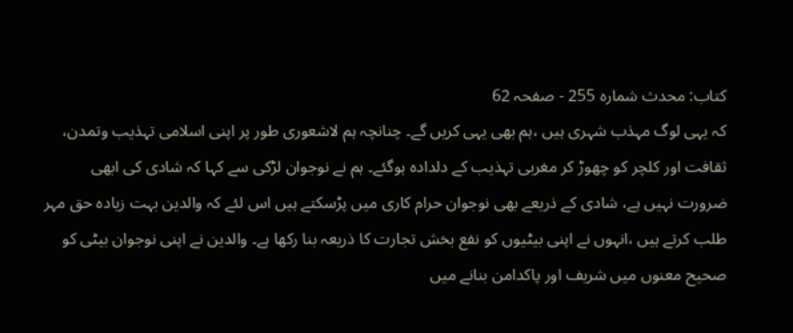کتاب: محدث شمارہ 255 - صفحہ 62
کہ یہی لوگ مہذب شہری ہیں ،ہم بھی یہی کریں گے۔ چنانچہ ہم لاشعوری طور پر اپنی اسلامی تہذیب وتمدن، ثقافت اور کلچر کو چھوڑ کر مغربی تہذیب کے دلدادہ ہوگئے۔ ہم نے نوجوان لڑکی سے کہا کہ شادی کی ابھی ضرورت نہیں ہے، شادی کے ذریعے بھی نوجوان حرام کاری میں پڑسکتے ہیں اس لئے کہ والدین بہت زیادہ حق مہر طلب کرتے ہیں ،انہوں نے اپنی بیٹیوں کو نفع بخش تجارت کا ذریعہ بنا رکھا ہے۔ والدین نے اپنی نوجوان بیٹی کو صحیح معنوں میں شریف اور پاکدامن بنانے میں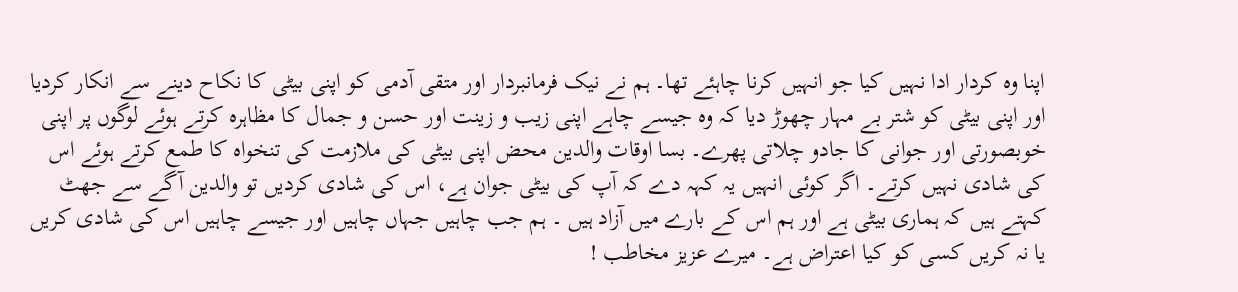اپنا وہ کردار ادا نہیں کیا جو انہیں کرنا چاہئے تھا۔ ہم نے نیک فرمانبردار اور متقی آدمی کو اپنی بیٹی کا نکاح دینے سے انکار کردیا اور اپنی بیٹی کو شتر بے مہار چھوڑ دیا کہ وہ جیسے چاہے اپنی زیب و زینت اور حسن و جمال کا مظاہرہ کرتے ہوئے لوگوں پر اپنی خوبصورتی اور جوانی کا جادو چلاتی پھرے۔ بسا اوقات والدین محض اپنی بیٹی کی ملازمت کی تنخواہ کا طمع کرتے ہوئے اس کی شادی نہیں کرتے۔ اگر کوئی انہیں یہ کہہ دے کہ آپ کی بیٹی جوان ہے، اس کی شادی کردیں تو والدین آگے سے جھٹ کہتے ہیں کہ ہماری بیٹی ہے اور ہم اس کے بارے میں آزاد ہیں ۔ ہم جب چاہیں جہاں چاہیں اور جیسے چاہیں اس کی شادی کریں یا نہ کریں کسی کو کیا اعتراض ہے۔ میرے عزیز مخاطب !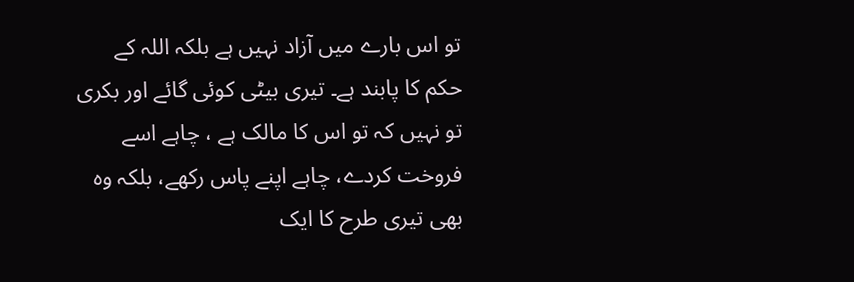تو اس بارے میں آزاد نہیں ہے بلکہ اللہ کے حکم کا پابند ہے۔ تیری بیٹی کوئی گائے اور بکری تو نہیں کہ تو اس کا مالک ہے ، چاہے اسے فروخت کردے، چاہے اپنے پاس رکھے، بلکہ وہ بھی تیری طرح کا ایک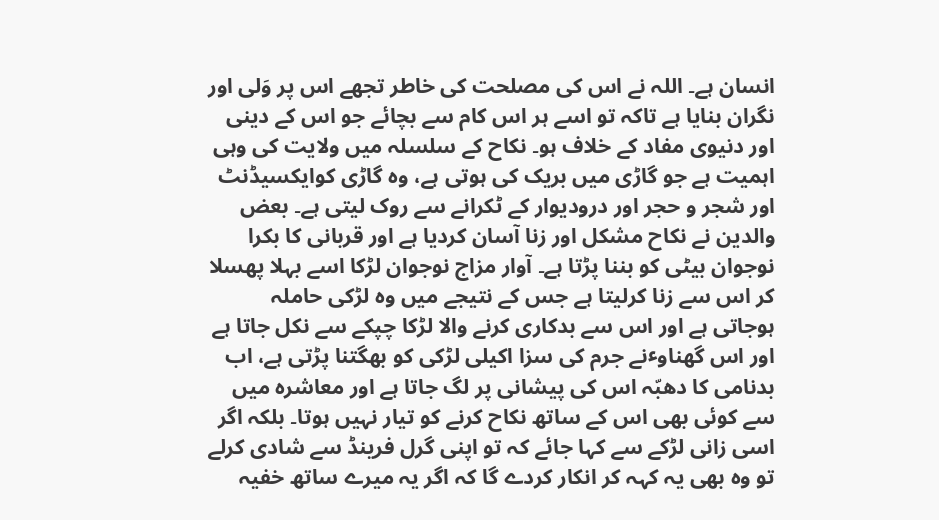انسان ہے۔ اللہ نے اس کی مصلحت کی خاطر تجھے اس پر وَلی اور نگران بنایا ہے تاکہ تو اسے ہر اس کام سے بچائے جو اس کے دینی اور دنیوی مفاد کے خلاف ہو۔ نکاح کے سلسلہ میں ولایت کی وہی اہمیت ہے جو گاڑی میں بریک کی ہوتی ہے، وہ گاڑی کوایکسیڈنٹ اور شجر و حجر اور درودیوار کے ٹکرانے سے روک لیتی ہے۔ بعض والدین نے نکاح مشکل اور زنا آسان کردیا ہے اور قربانی کا بکرا نوجوان بیٹی کو بننا پڑتا ہے۔ آوار مزاج نوجوان لڑکا اسے بہلا پھسلا کر اس سے زنا کرلیتا ہے جس کے نتیجے میں وہ لڑکی حاملہ ہوجاتی ہے اور اس سے بدکاری کرنے والا لڑکا چپکے سے نکل جاتا ہے اور اس گھناوٴنے جرم کی سزا اکیلی لڑکی کو بھگتنا پڑتی ہے، اب بدنامی کا دھبّہ اس کی پیشانی پر لگ جاتا ہے اور معاشرہ میں سے کوئی بھی اس کے ساتھ نکاح کرنے کو تیار نہیں ہوتا۔ بلکہ اگر اسی زانی لڑکے سے کہا جائے کہ تو اپنی گرل فرینڈ سے شادی کرلے تو وہ بھی یہ کہہ کر انکار کردے گا کہ اگر یہ میرے ساتھ خفیہ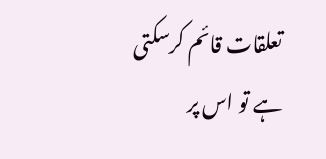تعلقات قائم کرسکتی ہے تو اس پر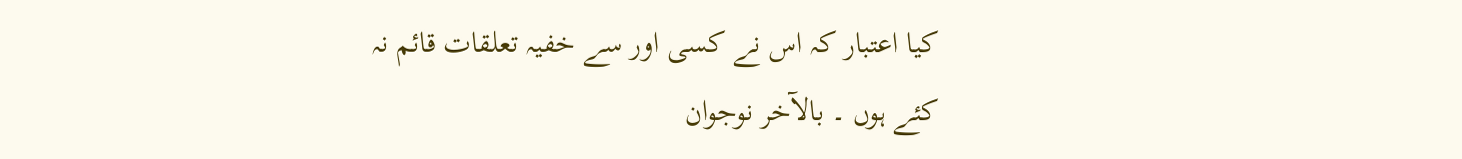کیا اعتبار کہ اس نے کسی اور سے خفیہ تعلقات قائم نہ کئے ہوں ۔ بالآخر نوجوان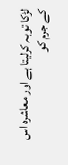لڑکا توبہ کرلیتا ہے اور معاشرہ اس کے جرم کو